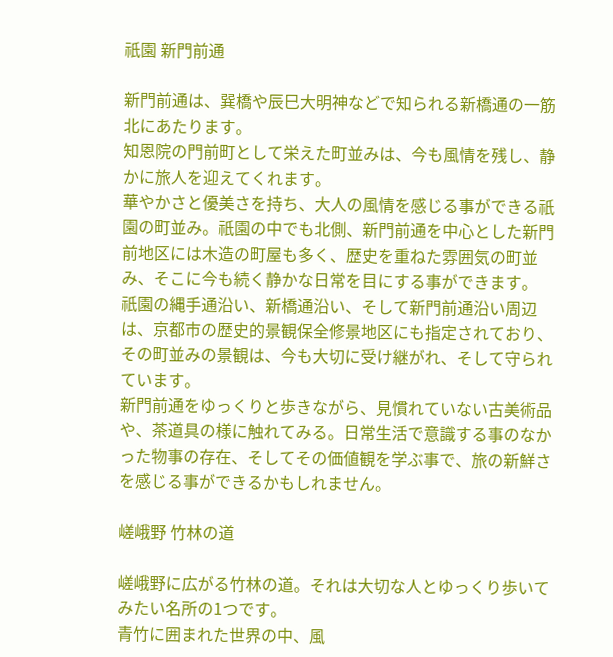祇園 新門前通

新門前通は、巽橋や辰巳大明神などで知られる新橋通の一筋北にあたります。
知恩院の門前町として栄えた町並みは、今も風情を残し、静かに旅人を迎えてくれます。
華やかさと優美さを持ち、大人の風情を感じる事ができる祇園の町並み。祇園の中でも北側、新門前通を中心とした新門前地区には木造の町屋も多く、歴史を重ねた雰囲気の町並み、そこに今も続く静かな日常を目にする事ができます。
祇園の縄手通沿い、新橋通沿い、そして新門前通沿い周辺は、京都市の歴史的景観保全修景地区にも指定されており、その町並みの景観は、今も大切に受け継がれ、そして守られています。
新門前通をゆっくりと歩きながら、見慣れていない古美術品や、茶道具の様に触れてみる。日常生活で意識する事のなかった物事の存在、そしてその価値観を学ぶ事で、旅の新鮮さを感じる事ができるかもしれません。

嵯峨野 竹林の道

嵯峨野に広がる竹林の道。それは大切な人とゆっくり歩いてみたい名所の1つです。
青竹に囲まれた世界の中、風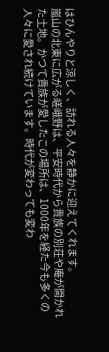はひんやりと涼しく、訪れる人々を静かに迎えてくれます。
嵐山の北東に広がる嵯峨野は、平安時代から貴族の別荘や庵が開かれた土地。かつて貴族が愛したこの場所は、1000年を経た今も多くの人々に愛され続けています。時代が変わっても変わ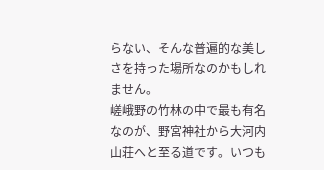らない、そんな普遍的な美しさを持った場所なのかもしれません。
嵯峨野の竹林の中で最も有名なのが、野宮神社から大河内山荘へと至る道です。いつも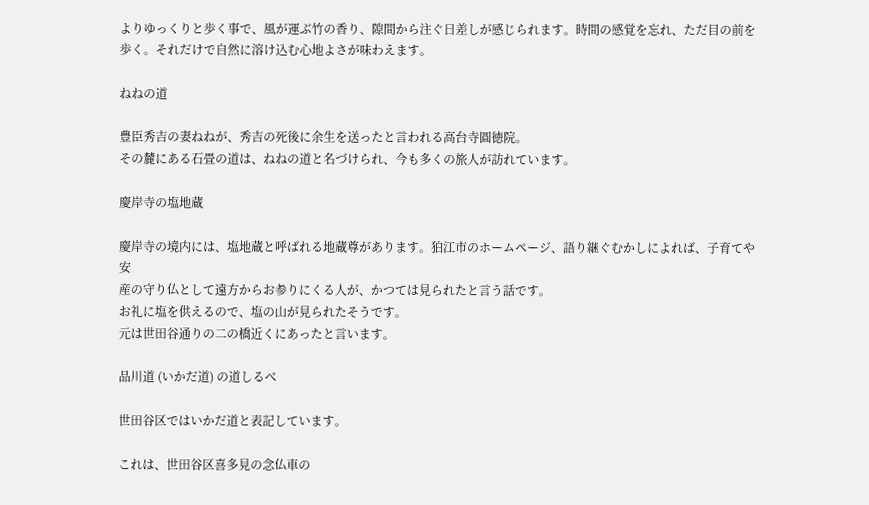よりゆっくりと歩く事で、風が運ぶ竹の香り、隙間から注ぐ日差しが感じられます。時間の感覚を忘れ、ただ目の前を歩く。それだけで自然に溶け込む心地よさが味わえます。

ねねの道

豊臣秀吉の妻ねねが、秀吉の死後に余生を送ったと言われる高台寺圓徳院。
その麓にある石畳の道は、ねねの道と名づけられ、今も多くの旅人が訪れています。

慶岸寺の塩地蔵

慶岸寺の境内には、塩地蔵と呼ばれる地蔵尊があります。狛江市のホームページ、語り継ぐむかしによれば、子育てや安
産の守り仏として遠方からお参りにくる人が、かつては見られたと言う話です。
お礼に塩を供えるので、塩の山が見られたそうです。
元は世田谷通りの二の橋近くにあったと言います。

品川道 (いかだ道) の道しるべ

世田谷区ではいかだ道と表記しています。

これは、世田谷区喜多見の念仏車の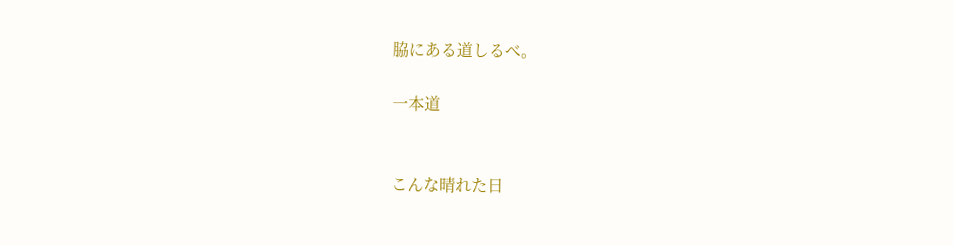脇にある道しるべ。

一本道


こんな晴れた日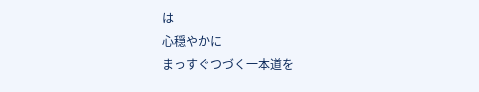は
心穏やかに
まっすぐつづく一本道を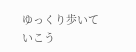ゆっくり歩いていこう